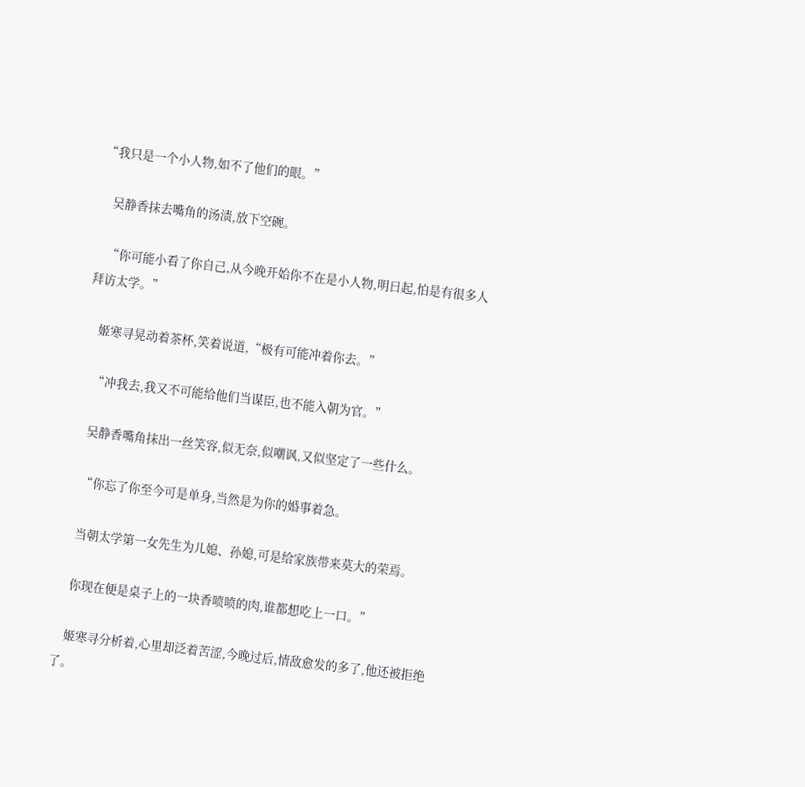“我只是一个小人物,如不了他们的眼。”

    吴静香抹去嘴角的汤渍,放下空碗。

    “你可能小看了你自己,从今晚开始你不在是小人物,明日起,怕是有很多人拜访太学。”

    姬寒寻晃动着茶杯,笑着说道,“极有可能冲着你去。”

    “冲我去,我又不可能给他们当谋臣,也不能入朝为官。”

    吴静香嘴角抹出一丝笑容,似无奈,似嘲讽,又似坚定了一些什么。

    “你忘了你至今可是单身,当然是为你的婚事着急。

    当朝太学第一女先生为儿媳、孙媳,可是给家族带来莫大的荣焉。

    你现在便是桌子上的一块香喷喷的肉,谁都想吃上一口。”

    姬寒寻分析着,心里却泛着苦涩,今晚过后,情敌愈发的多了,他还被拒绝了。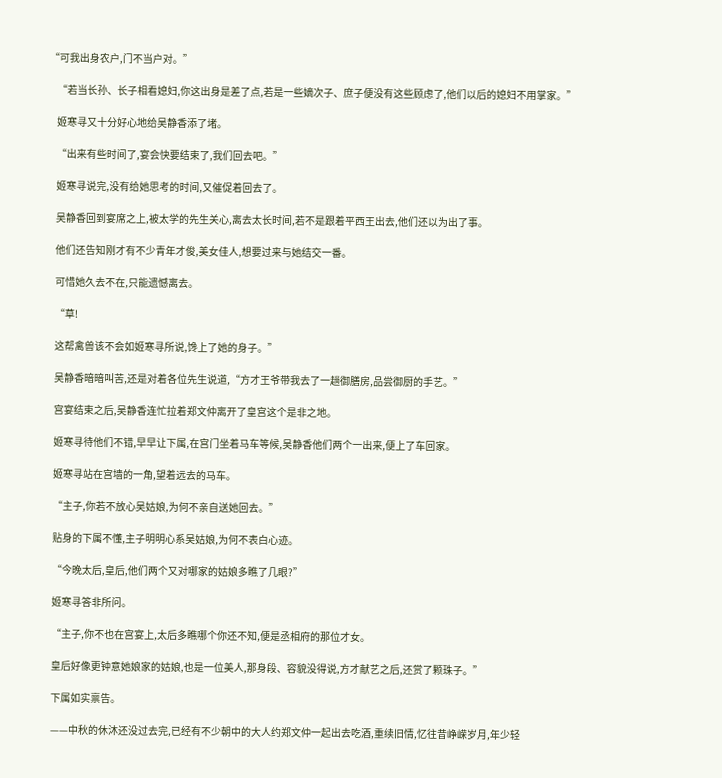“可我出身农户,门不当户对。”

    “若当长孙、长子相看媳妇,你这出身是差了点,若是一些嫡次子、庶子便没有这些顾虑了,他们以后的媳妇不用掌家。”

    姬寒寻又十分好心地给吴静香添了堵。

    “出来有些时间了,宴会快要结束了,我们回去吧。”

    姬寒寻说完,没有给她思考的时间,又催促着回去了。

    吴静香回到宴席之上,被太学的先生关心,离去太长时间,若不是跟着平西王出去,他们还以为出了事。

    他们还告知刚才有不少青年才俊,美女佳人,想要过来与她结交一番。

    可惜她久去不在,只能遗憾离去。

    “草!

    这帮禽兽该不会如姬寒寻所说,馋上了她的身子。”

    吴静香暗暗叫苦,还是对着各位先生说道,“方才王爷带我去了一趟御膳房,品尝御厨的手艺。”

    宫宴结束之后,吴静香连忙拉着郑文仲离开了皇宫这个是非之地。

    姬寒寻待他们不错,早早让下属,在宫门坐着马车等候,吴静香他们两个一出来,便上了车回家。

    姬寒寻站在宫墙的一角,望着远去的马车。

    “主子,你若不放心吴姑娘,为何不亲自送她回去。”

    贴身的下属不懂,主子明明心系吴姑娘,为何不表白心迹。

    “今晚太后,皇后,他们两个又对哪家的姑娘多瞧了几眼?”

    姬寒寻答非所问。

    “主子,你不也在宫宴上,太后多瞧哪个你还不知,便是丞相府的那位才女。

    皇后好像更钟意她娘家的姑娘,也是一位美人,那身段、容貌没得说,方才献艺之后,还赏了颗珠子。”

    下属如实禀告。

    ——中秋的休沐还没过去完,已经有不少朝中的大人约郑文仲一起出去吃酒,重续旧情,忆往昔峥嵘岁月,年少轻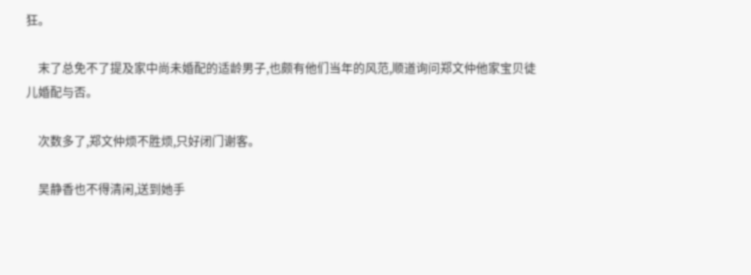狂。

    末了总免不了提及家中尚未婚配的适龄男子,也颇有他们当年的风范,顺道询问郑文仲他家宝贝徒儿婚配与否。

    次数多了,郑文仲烦不胜烦,只好闭门谢客。

    吴静香也不得清闲,送到她手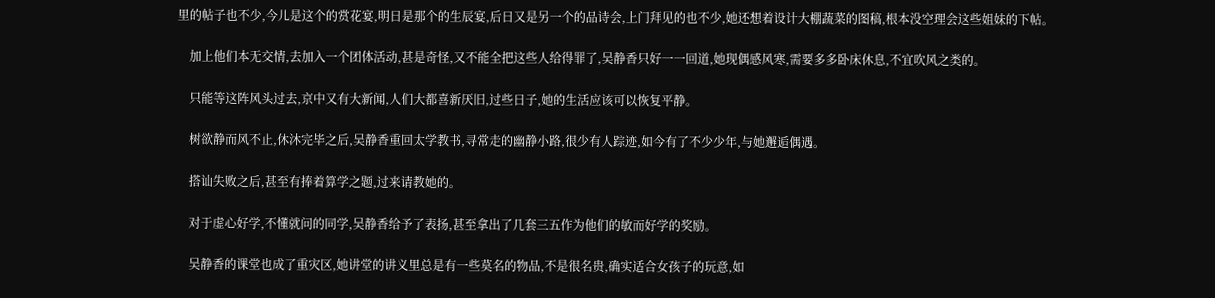里的帖子也不少,今儿是这个的赏花宴,明日是那个的生辰宴,后日又是另一个的品诗会,上门拜见的也不少,她还想着设计大棚蔬菜的图稿,根本没空理会这些姐妹的下帖。

    加上他们本无交情,去加入一个团体活动,甚是奇怪,又不能全把这些人给得罪了,吴静香只好一一回道,她现偶感风寒,需要多多卧床休息,不宜吹风之类的。

    只能等这阵风头过去,京中又有大新闻,人们大都喜新厌旧,过些日子,她的生活应该可以恢复平静。

    树欲静而风不止,休沐完毕之后,吴静香重回太学教书,寻常走的幽静小路,很少有人踪迹,如今有了不少少年,与她邂逅偶遇。

    搭讪失败之后,甚至有捧着算学之题,过来请教她的。

    对于虚心好学,不懂就问的同学,吴静香给予了表扬,甚至拿出了几套三五作为他们的敏而好学的奖励。

    吴静香的课堂也成了重灾区,她讲堂的讲义里总是有一些莫名的物品,不是很名贵,确实适合女孩子的玩意,如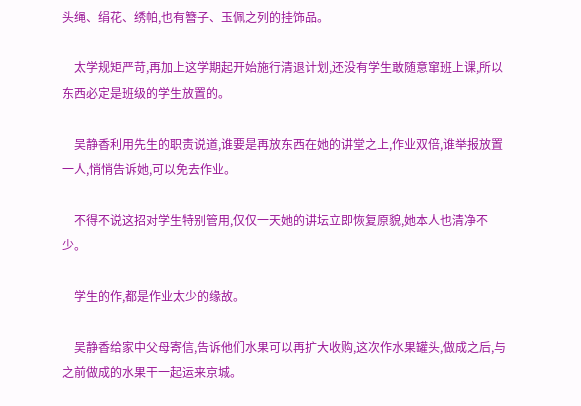头绳、绢花、绣帕,也有簪子、玉佩之列的挂饰品。

    太学规矩严苛,再加上这学期起开始施行清退计划,还没有学生敢随意窜班上课,所以东西必定是班级的学生放置的。

    吴静香利用先生的职责说道,谁要是再放东西在她的讲堂之上,作业双倍,谁举报放置一人,悄悄告诉她,可以免去作业。

    不得不说这招对学生特别管用,仅仅一天她的讲坛立即恢复原貌,她本人也清净不少。

    学生的作,都是作业太少的缘故。

    吴静香给家中父母寄信,告诉他们水果可以再扩大收购,这次作水果罐头,做成之后,与之前做成的水果干一起运来京城。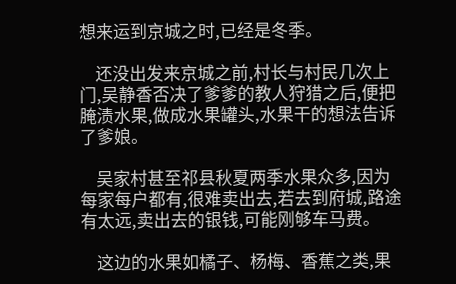想来运到京城之时,已经是冬季。

    还没出发来京城之前,村长与村民几次上门,吴静香否决了爹爹的教人狩猎之后,便把腌渍水果,做成水果罐头,水果干的想法告诉了爹娘。

    吴家村甚至祁县秋夏两季水果众多,因为每家每户都有,很难卖出去,若去到府城,路途有太远,卖出去的银钱,可能刚够车马费。

    这边的水果如橘子、杨梅、香蕉之类,果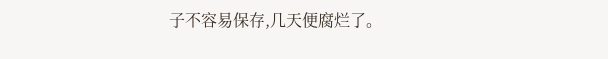子不容易保存,几天便腐烂了。